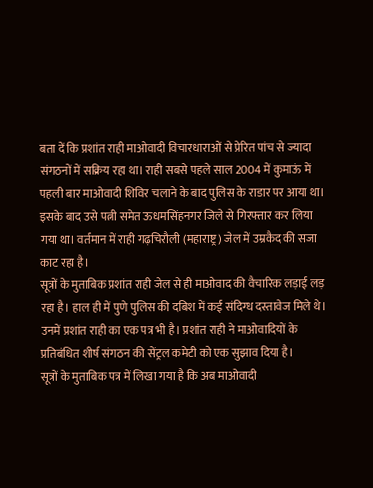बता दें कि प्रशांत राही माओवादी विचारधाराओं से प्रेरित पांच से ज्यादा संगठनों में सक्रिय रहा था। राही सबसे पहले साल 2004 में कुमाऊं में पहली बार माओवादी शिविर चलाने के बाद पुलिस के राडार पर आया था।
इसके बाद उसे पत्नी समेत ऊधमसिंहनगर जिले से गिरफ्तार कर लिया गया था। वर्तमान में राही गढ़चिरौली (महाराष्ट्र) जेल में उम्रकैद की सजा काट रहा है।
सूत्रों के मुताबिक प्रशांत राही जेल से ही माओवाद की वैचारिक लड़ाई लड़ रहा है। हाल ही में पुणे पुलिस की दबिश में कई संदिग्ध दस्तावेज मिले थे। उनमें प्रशांत राही का एक पत्र भी है। प्रशांत राही ने माओवादियों के प्रतिबंधित शीर्ष संगठन की सेंट्रल कमेटी को एक सुझाव दिया है।
सूत्रों के मुताबिक पत्र में लिखा गया है कि अब माओवादी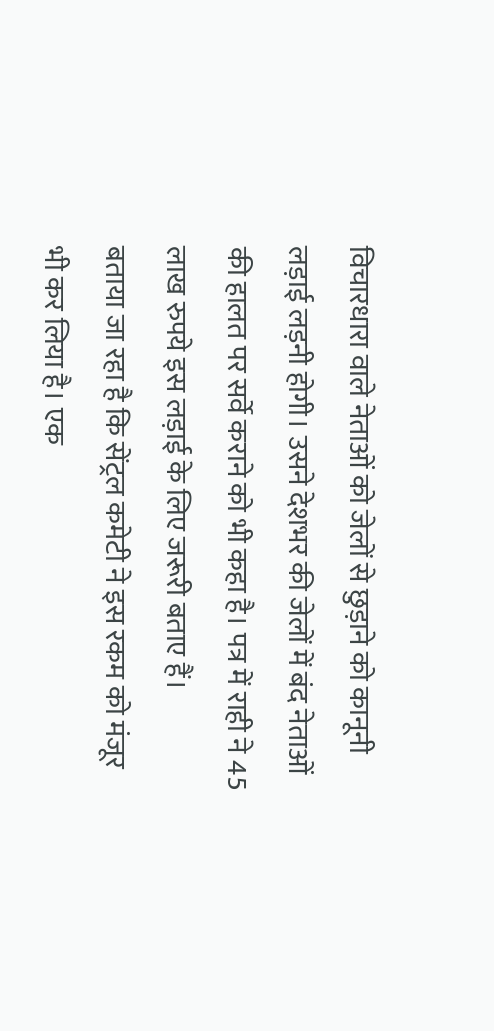विचारधारा वाले नेताओं को जेलों से छुड़ाने को कानूनी लड़ाई लड़नी होगी। उसने देशभर की जेलों में बंद नेताओं की हालत पर सर्वे कराने को भी कहा है। पत्र में राही ने 45 लाख रुपये इस लड़ाई के लिए जरूरी बताए हैं।
बताया जा रहा है कि सेंट्रल कमेटी ने इस रकम को मंजूर भी कर लिया है। एक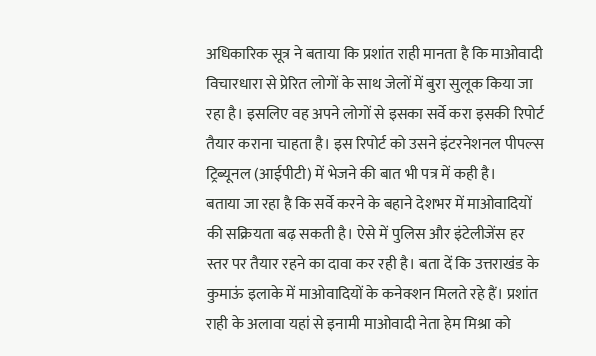अधिकारिक सूत्र ने बताया कि प्रशांत राही मानता है कि माओवादी विचारधारा से प्रेरित लोगों के साथ जेलों में बुरा सुलूक किया जा रहा है। इसलिए वह अपने लोगों से इसका सर्वे करा इसकी रिपोर्ट तैयार कराना चाहता है। इस रिपोर्ट को उसने इंटरनेशनल पीपल्स ट्रिब्यूनल (आईपीटी) में भेजने की बात भी पत्र में कही है।
बताया जा रहा है कि सर्वे करने के बहाने देशभर में माओवादियों की सक्रियता बढ़ सकती है। ऐसे में पुलिस और इंटेलीजेंस हर स्तर पर तैयार रहने का दावा कर रही है। बता दें कि उत्तराखंड के कुमाऊं इलाके में माओवादियों के कनेक्शन मिलते रहे हैं। प्रशांत राही के अलावा यहां से इनामी माओवादी नेता हेम मिश्रा को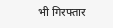भी गिरफ्तार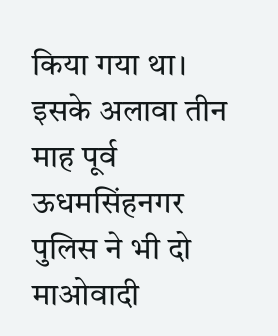किया गया था। इसके अलावा तीन माह पूर्व ऊधमसिंहनगर पुलिस ने भी दो माओवादी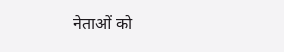नेताओं को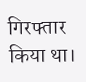गिरफ्तार किया था।